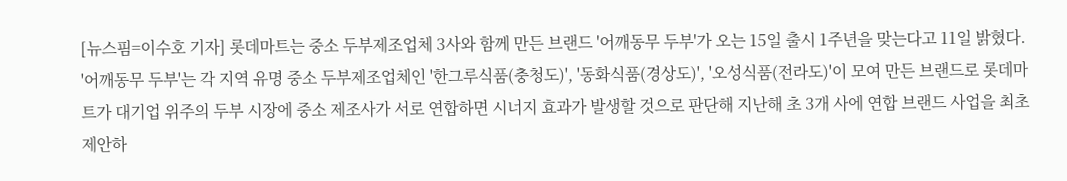[뉴스핌=이수호 기자] 롯데마트는 중소 두부제조업체 3사와 함께 만든 브랜드 '어깨동무 두부'가 오는 15일 출시 1주년을 맞는다고 11일 밝혔다.
'어깨동무 두부'는 각 지역 유명 중소 두부제조업체인 '한그루식품(충청도)', '동화식품(경상도)', '오성식품(전라도)'이 모여 만든 브랜드로 롯데마트가 대기업 위주의 두부 시장에 중소 제조사가 서로 연합하면 시너지 효과가 발생할 것으로 판단해 지난해 초 3개 사에 연합 브랜드 사업을 최초 제안하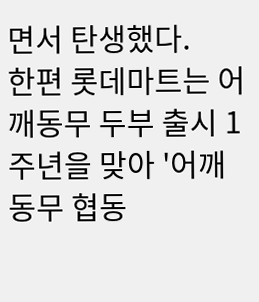면서 탄생했다.
한편 롯데마트는 어깨동무 두부 출시 1주년을 맞아 '어깨동무 협동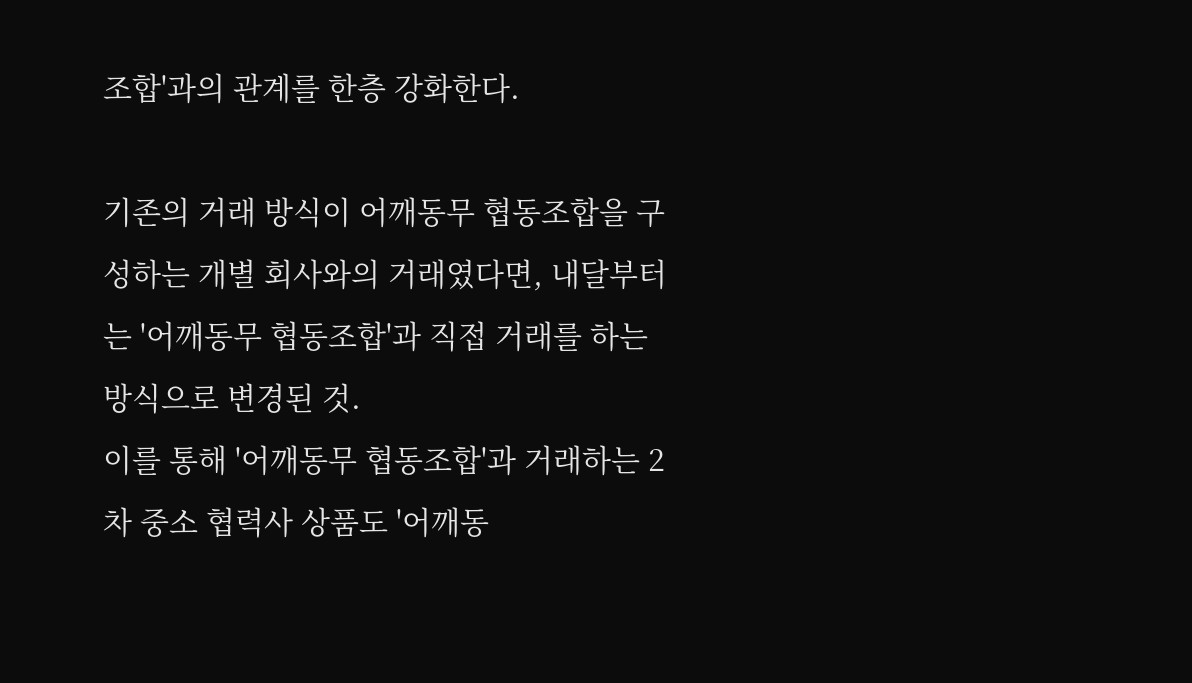조합'과의 관계를 한층 강화한다.

기존의 거래 방식이 어깨동무 협동조합을 구성하는 개별 회사와의 거래였다면, 내달부터는 '어깨동무 협동조합'과 직접 거래를 하는 방식으로 변경된 것.
이를 통해 '어깨동무 협동조합'과 거래하는 2차 중소 협력사 상품도 '어깨동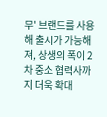무' 브랜드를 사용해 출시가 가능해져, 상생의 폭이 2차 중소 협력사까지 더욱 확대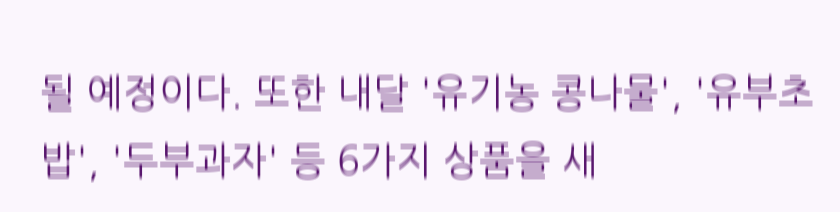될 예정이다. 또한 내달 '유기농 콩나물', '유부초밥', '두부과자' 등 6가지 상품을 새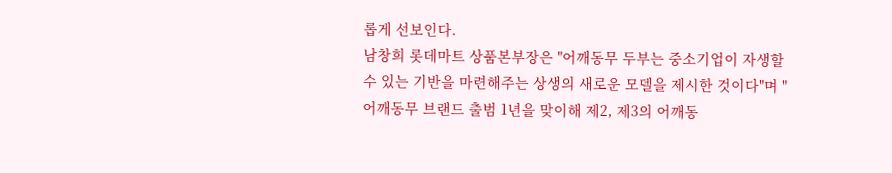롭게 선보인다.
남창희 롯데마트 상품본부장은 "어깨동무 두부는 중소기업이 자생할 수 있는 기반을 마련해주는 상생의 새로운 모델을 제시한 것이다"며 "어깨동무 브랜드 출범 1년을 맞이해 제2, 제3의 어깨동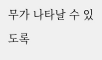무가 나타날 수 있도록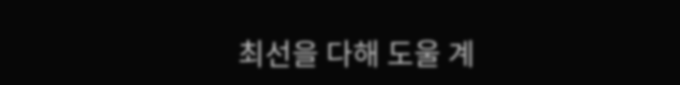최선을 다해 도울 계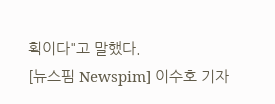획이다"고 말했다.
[뉴스핌 Newspim] 이수호 기자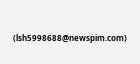(lsh5998688@newspim.com)